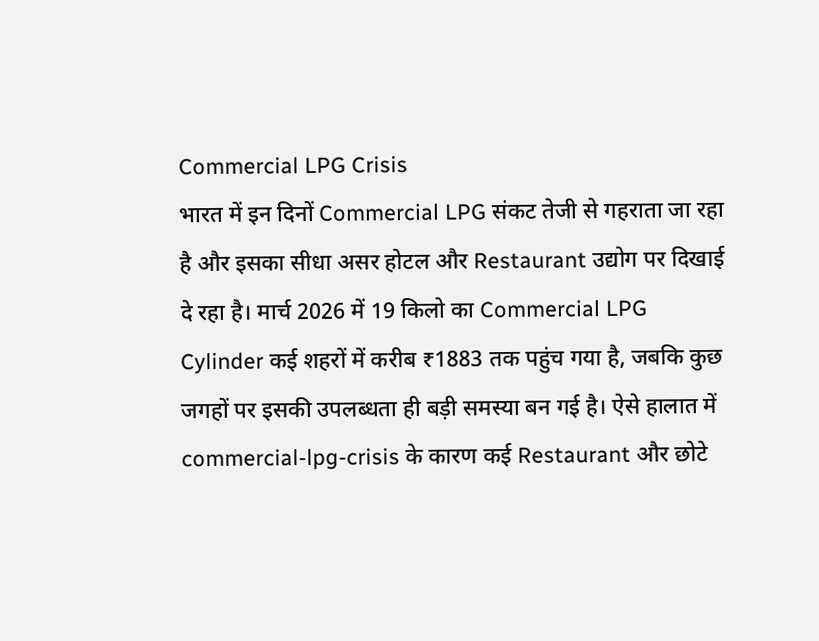Commercial LPG Crisis
भारत में इन दिनों Commercial LPG संकट तेजी से गहराता जा रहा है और इसका सीधा असर होटल और Restaurant उद्योग पर दिखाई दे रहा है। मार्च 2026 में 19 किलो का Commercial LPG Cylinder कई शहरों में करीब ₹1883 तक पहुंच गया है, जबकि कुछ जगहों पर इसकी उपलब्धता ही बड़ी समस्या बन गई है। ऐसे हालात में commercial-lpg-crisis के कारण कई Restaurant और छोटे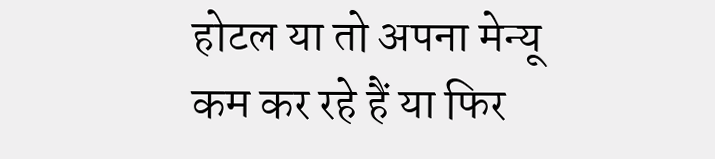होटल या तो अपना मेन्यू कम कर रहे हैं या फिर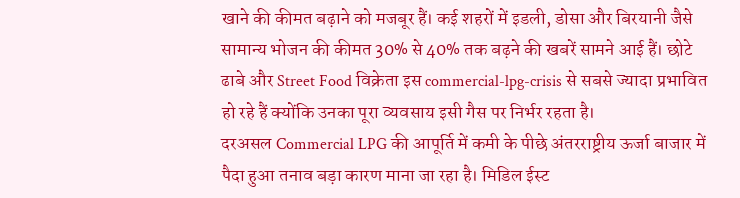खाने की कीमत बढ़ाने को मजबूर हैं। कई शहरों में इडली, डोसा और बिरयानी जैसे सामान्य भोजन की कीमत 30% से 40% तक बढ़ने की खबरें सामने आई हैं। छोटे ढाबे और Street Food विक्रेता इस commercial-lpg-crisis से सबसे ज्यादा प्रभावित हो रहे हैं क्योंकि उनका पूरा व्यवसाय इसी गैस पर निर्भर रहता है।
दरअसल Commercial LPG की आपूर्ति में कमी के पीछे अंतरराष्ट्रीय ऊर्जा बाजार में पैदा हुआ तनाव बड़ा कारण माना जा रहा है। मिडिल ईस्ट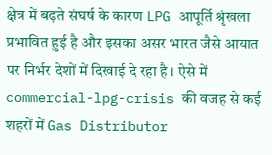क्षेत्र में बढ़ते संघर्ष के कारण LPG आपूर्ति श्रृंखला प्रभावित हुई है और इसका असर भारत जैसे आयात पर निर्भर देशों में दिखाई दे रहा है। ऐसे में commercial-lpg-crisis की वजह से कई शहरों में Gas Distributor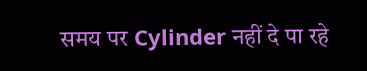समय पर Cylinder नहीं दे पा रहे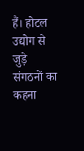हैं। होटल उद्योग से जुड़े संगठनों का कहना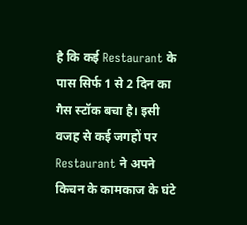है कि कई Restaurant के पास सिर्फ 1 से 2 दिन का गैस स्टॉक बचा है। इसी वजह से कई जगहों पर Restaurant ने अपने किचन के कामकाज के घंटे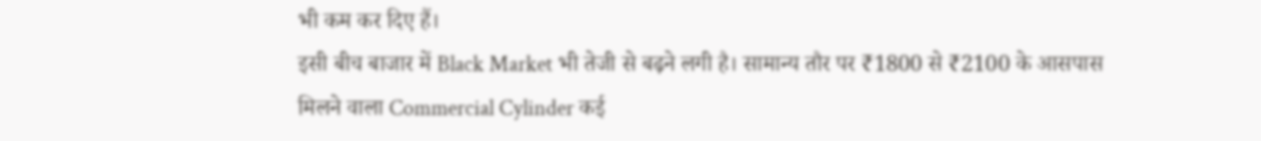भी कम कर दिए हैं।
इसी बीच बाजार में Black Market भी तेजी से बढ़ने लगी है। सामान्य तौर पर ₹1800 से ₹2100 के आसपास मिलने वाला Commercial Cylinder कई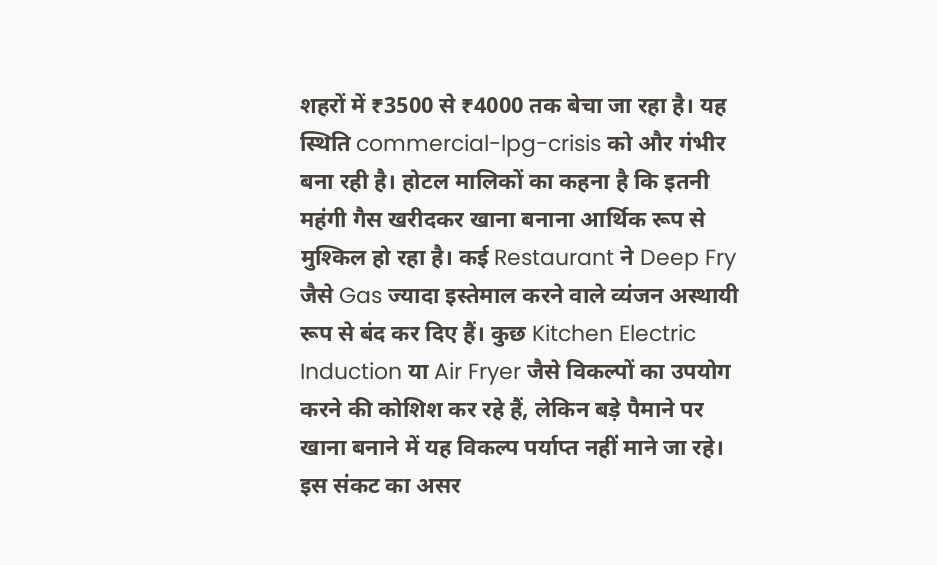शहरों में ₹3500 से ₹4000 तक बेचा जा रहा है। यह स्थिति commercial-lpg-crisis को और गंभीर बना रही है। होटल मालिकों का कहना है कि इतनी महंगी गैस खरीदकर खाना बनाना आर्थिक रूप से मुश्किल हो रहा है। कई Restaurant ने Deep Fry जैसे Gas ज्यादा इस्तेमाल करने वाले व्यंजन अस्थायी रूप से बंद कर दिए हैं। कुछ Kitchen Electric Induction या Air Fryer जैसे विकल्पों का उपयोग करने की कोशिश कर रहे हैं, लेकिन बड़े पैमाने पर खाना बनाने में यह विकल्प पर्याप्त नहीं माने जा रहे।
इस संकट का असर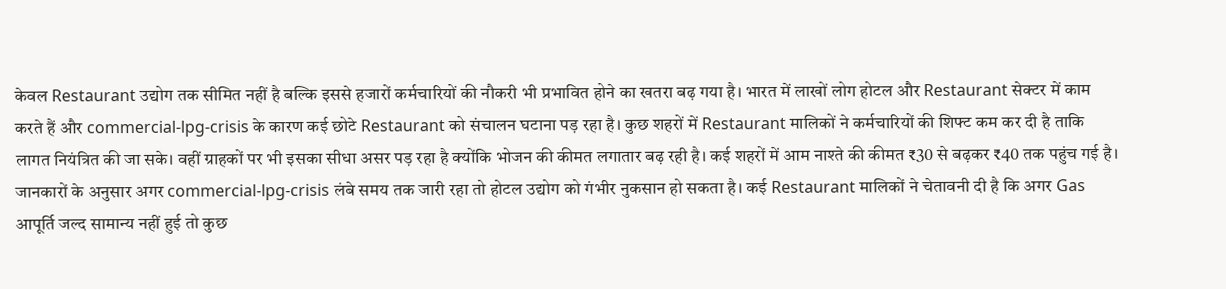केवल Restaurant उद्योग तक सीमित नहीं है बल्कि इससे हजारों कर्मचारियों की नौकरी भी प्रभावित होने का खतरा बढ़ गया है। भारत में लाखों लोग होटल और Restaurant सेक्टर में काम करते हैं और commercial-lpg-crisis के कारण कई छोटे Restaurant को संचालन घटाना पड़ रहा है। कुछ शहरों में Restaurant मालिकों ने कर्मचारियों की शिफ्ट कम कर दी है ताकि लागत नियंत्रित की जा सके। वहीं ग्राहकों पर भी इसका सीधा असर पड़ रहा है क्योंकि भोजन की कीमत लगातार बढ़ रही है। कई शहरों में आम नाश्ते की कीमत ₹30 से बढ़कर ₹40 तक पहुंच गई है।
जानकारों के अनुसार अगर commercial-lpg-crisis लंबे समय तक जारी रहा तो होटल उद्योग को गंभीर नुकसान हो सकता है। कई Restaurant मालिकों ने चेतावनी दी है कि अगर Gas आपूर्ति जल्द सामान्य नहीं हुई तो कुछ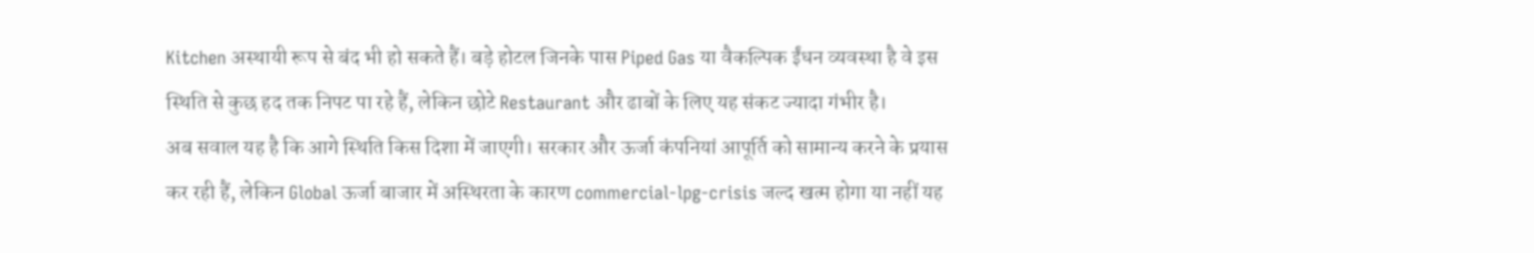Kitchen अस्थायी रूप से बंद भी हो सकते हैं। बड़े होटल जिनके पास Piped Gas या वैकल्पिक ईंधन व्यवस्था है वे इस स्थिति से कुछ हद तक निपट पा रहे हैं, लेकिन छोटे Restaurant और ढाबों के लिए यह संकट ज्यादा गंभीर है।
अब सवाल यह है कि आगे स्थिति किस दिशा में जाएगी। सरकार और ऊर्जा कंपनियां आपूर्ति को सामान्य करने के प्रयास कर रही हैं, लेकिन Global ऊर्जा बाजार में अस्थिरता के कारण commercial-lpg-crisis जल्द खत्म होगा या नहीं यह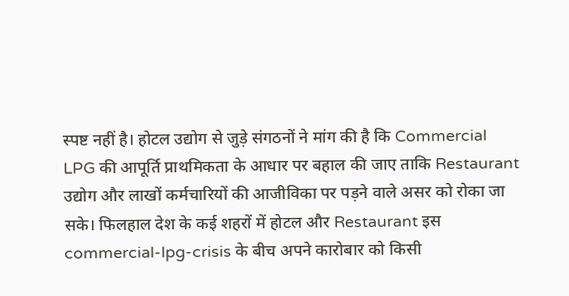स्पष्ट नहीं है। होटल उद्योग से जुड़े संगठनों ने मांग की है कि Commercial LPG की आपूर्ति प्राथमिकता के आधार पर बहाल की जाए ताकि Restaurant उद्योग और लाखों कर्मचारियों की आजीविका पर पड़ने वाले असर को रोका जा सके। फिलहाल देश के कई शहरों में होटल और Restaurant इस commercial-lpg-crisis के बीच अपने कारोबार को किसी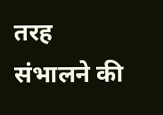तरह संभालने की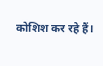कोशिश कर रहे हैं।